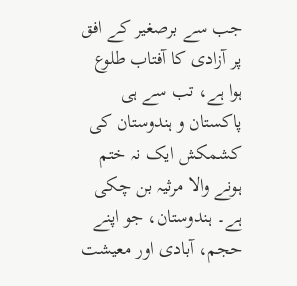جب سے برصغیر کے افق پر آزادی کا آفتاب طلوع ہوا ہے، تب سے ہی پاکستان و ہندوستان کی کشمکش ایک نہ ختم ہونے والا مرثیہ بن چکی ہے۔ ہندوستان، جو اپنے حجم، آبادی اور معیشت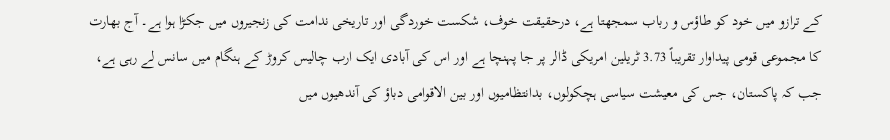کے ترازو میں خود کو طاؤس و رباب سمجھتا ہے، درحقیقت خوف، شکست خوردگی اور تاریخی ندامت کی زنجیروں میں جکڑا ہوا ہے۔ آج بھارت کا مجموعی قومی پیداوار تقریباً 3.73 ٹریلین امریکی ڈالر پر جا پہنچا ہے اور اس کی آبادی ایک ارب چالیس کروڑ کے ہنگام میں سانس لے رہی ہے، جب کہ پاکستان، جس کی معیشت سیاسی ہچکولوں، بدانتظامیوں اور بین الاقوامی دباؤ کی آندھیوں میں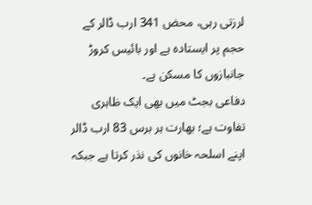لرزتی رہی، محض 341 ارب ڈالر کے حجم پر ایستادہ ہے اور بائیس کروڑ جانبازوں کا مسکن ہے۔
دفاعی بجٹ میں بھی ایک ظاہری تفاوت ہے؛ بھارت ہر برس 83 ارب ڈالر اپنے اسلحہ خانوں کی نذر کرتا ہے جبکہ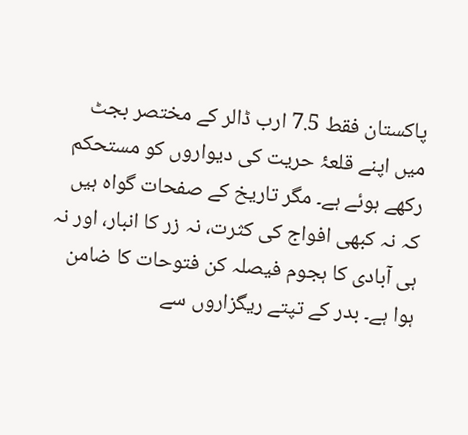پاکستان فقط 7.5 ارب ڈالر کے مختصر بجٹ میں اپنے قلعۂ حریت کی دیواروں کو مستحکم رکھے ہوئے ہے۔ مگر تاریخ کے صفحات گواہ ہیں کہ نہ کبھی افواج کی کثرت، نہ زر کا انبار، اور نہ ہی آبادی کا ہجوم فیصلہ کن فتوحات کا ضامن ہوا ہے۔ بدر کے تپتے ریگزاروں سے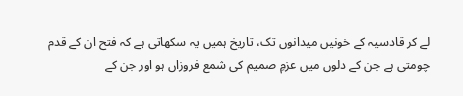لے کر قادسیہ کے خونیں میدانوں تک، تاریخ ہمیں یہ سکھاتی ہے کہ فتح ان کے قدم چومتی ہے جن کے دلوں میں عزمِ صمیم کی شمع فروزاں ہو اور جن کے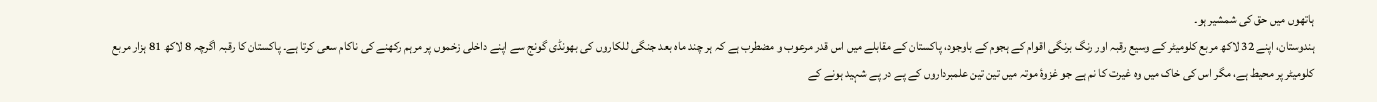ہاتھوں میں حق کی شمشیر ہو۔
ہندوستان، اپنے 32 لاکھ مربع کلومیٹر کے وسیع رقبہ اور رنگ برنگی اقوام کے ہجوم کے باوجود، پاکستان کے مقابلے میں اس قدر مرعوب و مضطرب ہے کہ ہر چند ماہ بعد جنگی للکاروں کی بھونڈی گونج سے اپنے داخلی زخموں پر مرہم رکھنے کی ناکام سعی کرتا ہے۔ پاکستان کا رقبہ اگرچہ 8 لاکھ 81 ہزار مربع کلومیٹر پر محیط ہے، مگر اس کی خاک میں وہ غیرت کا نم ہے جو غزوۂ موتہ میں تین تین علمبرداروں کے پے در پے شہید ہونے کے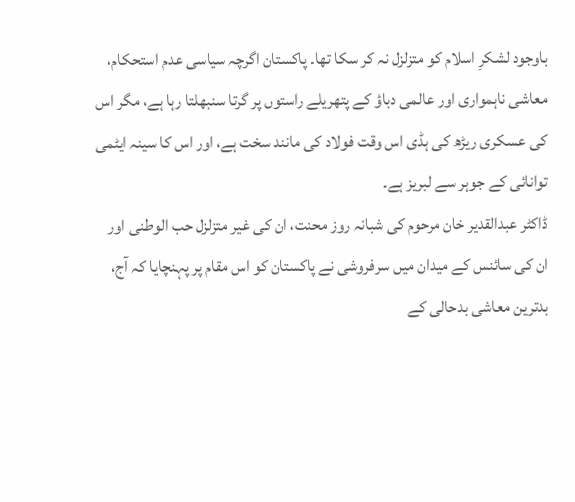باوجود لشکرِ اسلام کو متزلزل نہ کر سکا تھا۔ پاکستان اگرچہ سیاسی عدم استحکام، معاشی ناہمواری اور عالمی دباؤ کے پتھریلے راستوں پر گرتا سنبھلتا رہا ہے، مگر اس کی عسکری ریڑھ کی ہڈی اس وقت فولاد کی مانند سخت ہے، اور اس کا سینہ ایٹمی توانائی کے جوہر سے لبریز ہے۔
ڈاکٹر عبدالقدیر خان مرحوم کی شبانہ روز محنت، ان کی غیر متزلزل حب الوطنی اور ان کی سائنس کے میدان میں سرفروشی نے پاکستان کو اس مقام پر پہنچایا کہ آج، بدترین معاشی بدحالی کے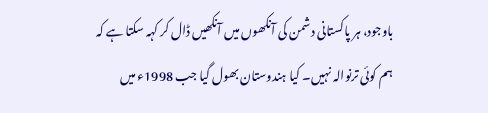باوجود، ہر پاکستانی دشمن کی آنکھوں میں آنکھیں ڈال کر کہہ سکتا ہے کہ ہم کوئی ترنوالہ نہیں۔ کیا ہندوستان بھول گیا جب 1998ء میں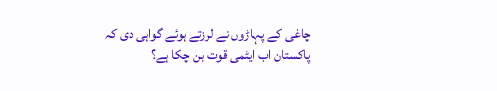چاغی کے پہاڑوں نے لرزتے ہوئے گواہی دی کہ پاکستان اب ایٹمی قوت بن چکا ہے؟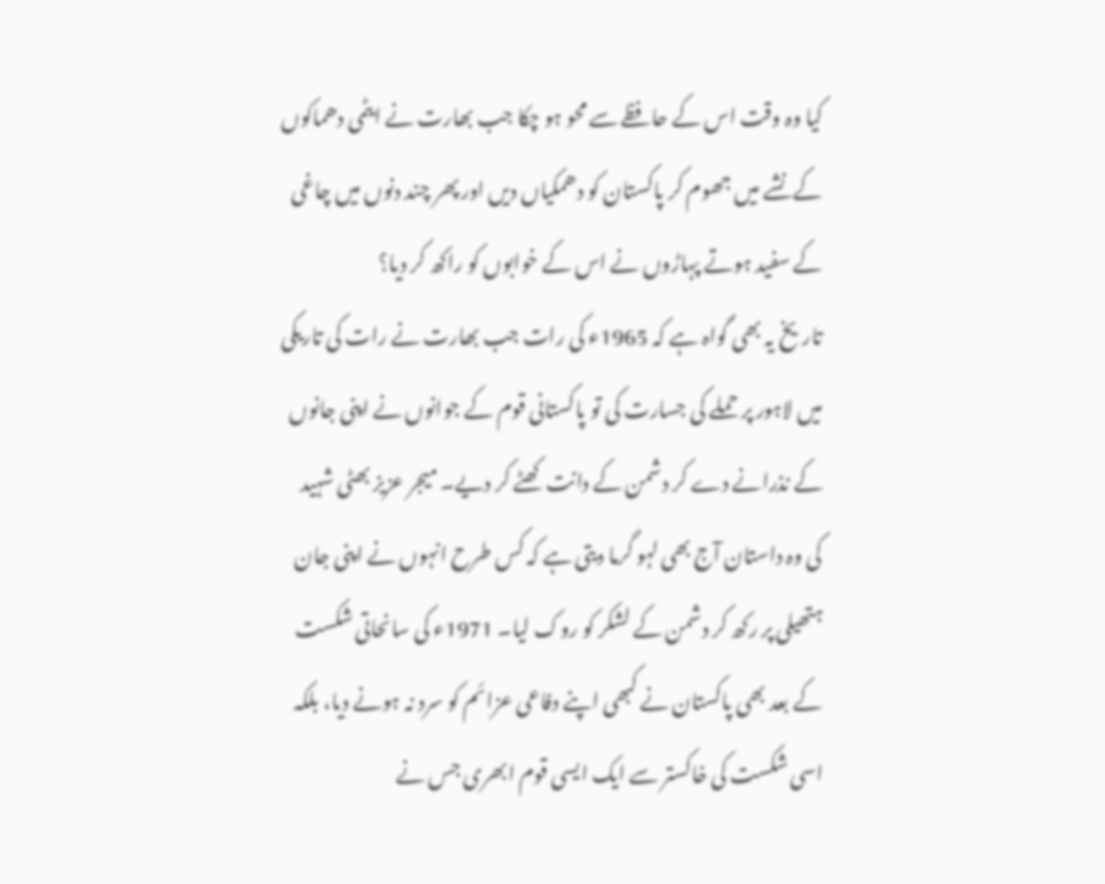کیا وہ وقت اس کے حافظے سے محو ہو چکا جب بھارت نے ایٹمی دھماکوں کے نشے میں جھوم کر پاکستان کو دھمکیاں دیں اور پھر چند دنوں میں چاغی کے سفید ہوتے پہاڑوں نے اس کے خوابوں کو راکھ کر دیا؟
تاریخ یہ بھی گواہ ہے کہ 1965ء کی رات جب بھارت نے رات کی تاریکی میں لاہور پر حملے کی جسارت کی تو پاکستانی قوم کے جوانوں نے اپنی جانوں کے نذرانے دے کر دشمن کے دانت کھٹے کر دیے۔ میجر عزیز بھٹی شہید کی وہ داستان آج بھی لہو گرما دیتی ہے کہ کس طرح انہوں نے اپنی جان ہتھیلی پر رکھ کر دشمن کے لشکر کو روک لیا۔ 1971ء کی سانحاتی شکست کے بعد بھی پاکستان نے کبھی اپنے دفاعی عزائم کو سرد نہ ہونے دیا، بلکہ اسی شکست کی خاکستر سے ایک ایسی قوم ابھری جس نے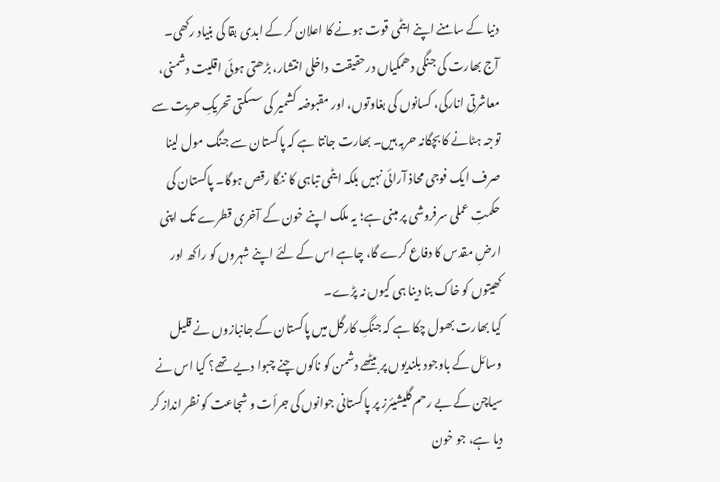دنیا کے سامنے اپنے ایٹمی قوت ہونے کا اعلان کر کے ابدی بقا کی بنیاد رکھی۔
آج بھارت کی جنگی دھمکیاں درحقیقت داخلی انتشار، بڑھتی ہوئی اقلیت دشمنی، معاشرتی انارکی، کسانوں کی بغاوتوں، اور مقبوضہ کشمیر کی سسکتی تحریکِ حریت سے توجہ ہٹانے کا بچگانہ حربہ ہیں۔ بھارت جانتا ہے کہ پاکستان سے جنگ مول لینا صرف ایک فوجی محاذ آرائی نہیں بلکہ ایٹمی تباہی کا ننگا رقص ہوگا۔ پاکستان کی حکمتِ عملی سرفروشی پر مبنی ہے؛ یہ ملک اپنے خون کے آخری قطرے تک اپنی ارضِ مقدس کا دفاع کرے گا، چاہے اس کے لئے اپنے شہروں کو راکھ اور کھیتوں کو خاک بنا دینا ہی کیوں نہ پڑے۔
کیا بھارت بھول چکا ہے کہ جنگِ کارگل میں پاکستان کے جانبازوں نے قلیل وسائل کے باوجود بلندیوں پر بیٹھے دشمن کو ناکوں چنے چبوا دیے تھے؟ کیا اس نے سیاچن کے بے رحم گلیشیئرز پر پاکستانی جوانوں کی جرأت و شجاعت کو نظر انداز کر دیا ہے، جو خون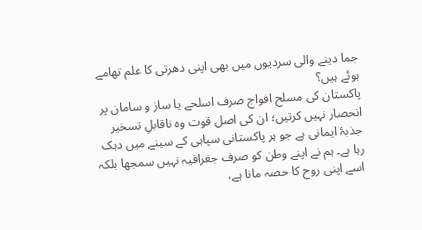جما دینے والی سردیوں میں بھی اپنی دھرتی کا علم تھامے ہوئے ہیں؟
پاکستان کی مسلح افواج صرف اسلحے یا ساز و سامان پر انحصار نہیں کرتیں؛ ان کی اصل قوت وہ ناقابلِ تسخیر جذبۂ ایمانی ہے جو ہر پاکستانی سپاہی کے سینے میں دہک رہا ہے۔ ہم نے اپنے وطن کو صرف جغرافیہ نہیں سمجھا بلکہ اسے اپنی روح کا حصہ مانا ہے،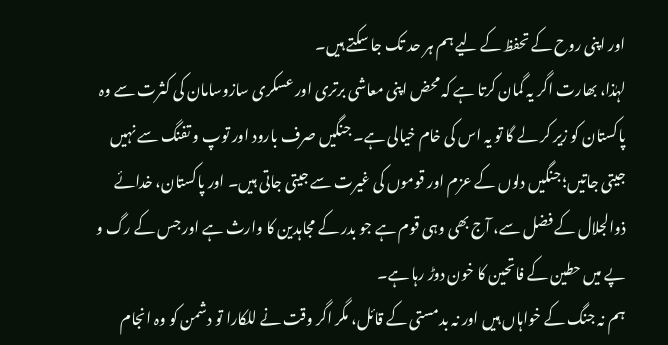اور اپنی روح کے تحفظ کے لیے ہم ہر حد تک جا سکتے ہیں۔
لہٰذا، بھارت اگر یہ گمان کرتا ہے کہ محض اپنی معاشی برتری اور عسکری سازوسامان کی کثرت سے وہ پاکستان کو زیر کر لے گا تو یہ اس کی خام خیالی ہے۔ جنگیں صرف بارود اور توپ و تفنگ سے نہیں جیتی جاتیں؛ جنگیں دلوں کے عزم اور قوموں کی غیرت سے جیتی جاتی ہیں۔ اور پاکستان، خدائے ذوالجلال کے فضل سے، آج بھی وہی قوم ہے جو بدر کے مجاہدین کا وارث ہے اور جس کے رگ و پے میں حطین کے فاتحین کا خون دوڑ رہا ہے۔
ہم نہ جنگ کے خواہاں ہیں اور نہ بدمستی کے قائل، مگر اگر وقت نے للکارا تو دشمن کو وہ انجام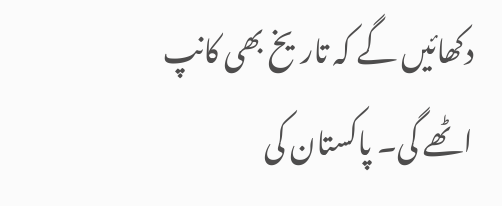دکھائیں گے کہ تاریخ بھی کانپ اٹھے گی۔ پاکستان کی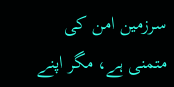سرزمین امن کی متمنی ہے، مگر اپنے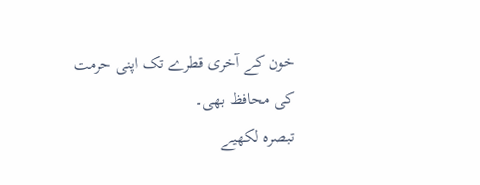خون کے آخری قطرے تک اپنی حرمت کی محافظ بھی۔
تبصرہ لکھیے